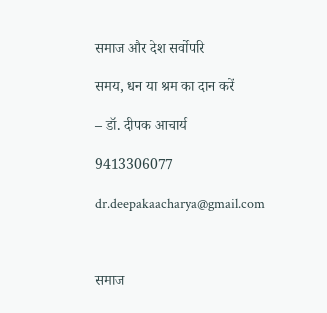समाज और देश सर्वोपरि

समय, धन या श्रम का दान करें

– डॉ. दीपक आचार्य

9413306077

dr.deepakaacharya@gmail.com



समाज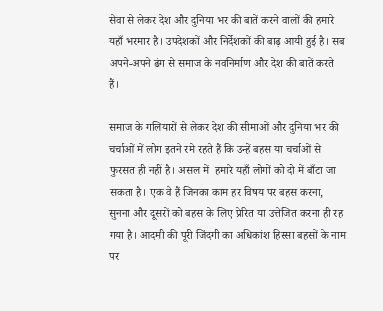सेवा से लेकर देश और दुनिया भर की बातें करने वालों की हमारे यहाँ भरमार है। उपदेशकों और निर्देशकों की बाढ़ आयी हुई है। सब अपने-अपने ढंग से समाज के नवनिर्माण और देश की बातें करते हैं।

समाज के गलियारों से लेकर देश की सीमाओं और दुनिया भर की चर्चाओं में लोग इतने रमे रहते हैं कि उन्हें बहस या चर्चाओं से फुरसत ही नहीं है। असल में  हमारे यहाँ लोगों को दो में बाँटा जा सकता है। एक वे हैं जिनका काम हर विषय पर बहस करना, सुनना और दूसरों को बहस के लिए प्रेरित या उत्तेजित करना ही रह गया है। आदमी की पूरी जिंदगी का अधिकांश हिस्सा बहसों के नाम पर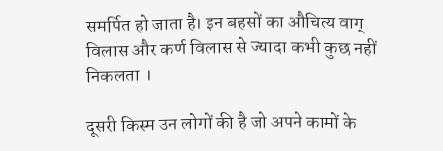समर्पित हो जाता है। इन बहसों का औचित्य वाग् विलास और कर्ण विलास से ज्यादा कभी कुछ नहीं निकलता ।

दूसरी किस्म उन लोगों की है जो अपने कामों के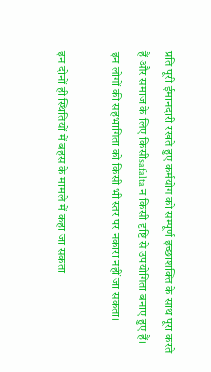प्रति पूरी ईमानदारी रखते हुए कर्मयोग को सम्पूर्ण इच्छाशक्ति के साथ पूरा करते हैं और समाज के लिए किसीsafalta न किसी दृष्टि से उपयोगिता बनाए हुए हैं। इन लोगों की सहभागिता को किसी भी स्तर पर नकारा नहीं जा सकता।

इन दोनों ही स्थितियों में बहस के मामले में कहा जा सकता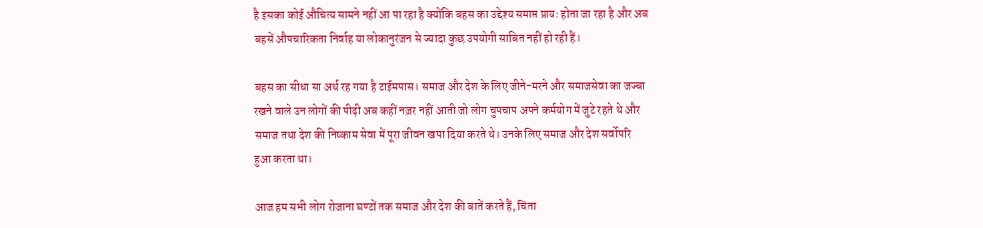है इसका कोई औचित्य सामने नहीं आ पा रहा है क्योंकि बहस का उद्देश्य समाप्त प्रायः होता जा रहा है और अब बहसें औपचारिकता निर्वाह या लोकानुरंजन से ज्यादा कुछ उपयोगी साबित नहीं हो रही हैं।

बहस का सीधा सा अर्थ रह गया है टाईमपास। समाज और देश के लिए जीने-मरने और समाजसेवा का जज्बा रखने वाले उन लोगों की पीढ़ी अब कहीं नज़र नहीं आती जो लोग चुपचाप अपने कर्मयोग में जुटे रहते थे और समाज तथा देश की निष्काम सेवा में पूरा जीवन खपा दिया करते थे। उनके लिए समाज और देश सर्वोपरि हुआ करता था।

आज हम सभी लोग रोजाना घण्टों तक समाज और देश की बातें करते हैं, चिंता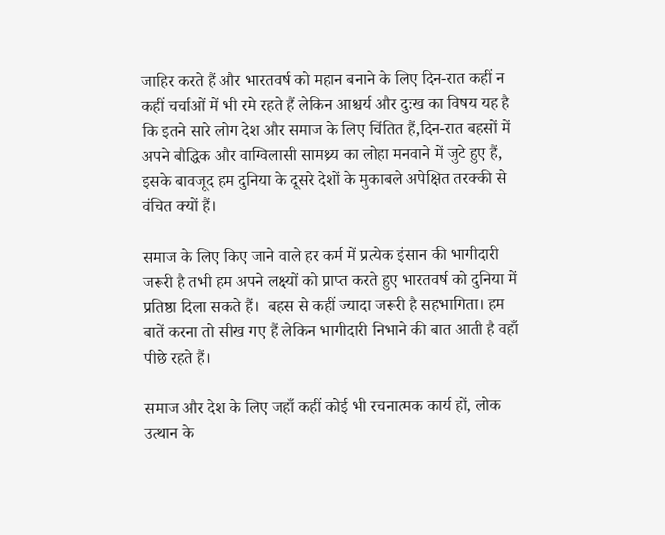जाहिर करते हैं और भारतवर्ष को महान बनाने के लिए दिन-रात कहीं न कहीं चर्चाओं में भी रमे रहते हैं लेकिन आश्चर्य और दुःख का विषय यह है कि इतने सारे लोग देश और समाज के लिए चिंतित हैं,दिन-रात बहसों में अपने बौद्धिक और वाग्विलासी सामथ्र्य का लोहा मनवाने में जुटे हुए हैं, इसके बावजूद हम दुनिया के दूसरे देशों के मुकाबले अपेक्षित तरक्की से वंचित क्यों हैं।

समाज के लिए किए जाने वाले हर कर्म में प्रत्येक इंसान की भागीदारी जरूरी है तभी हम अपने लक्ष्यों को प्राप्त करते हुए भारतवर्ष को दुनिया में प्रतिष्ठा दिला सकते हैं।  बहस से कहीं ज्यादा जरूरी है सहभागिता। हम बातें करना तो सीख गए हैं लेकिन भागीदारी निभाने की बात आती है वहाँ पीछे रहते हैं।

समाज और देश के लिए जहाँ कहीं कोई भी रचनात्मक कार्य हों, लोक उत्थान के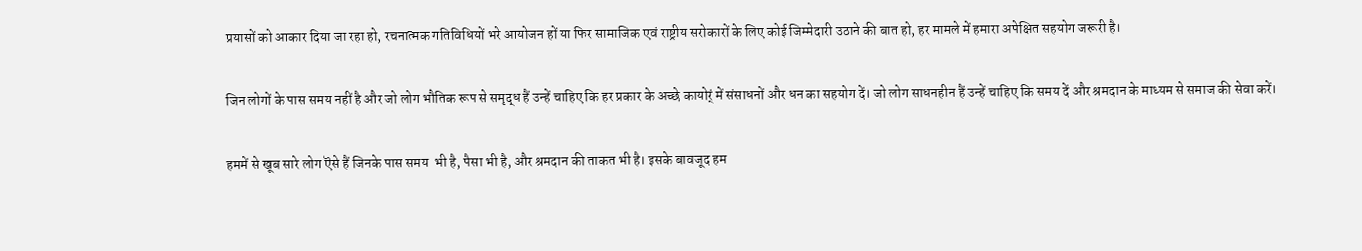प्रयासों को आकार दिया जा रहा हो, रचनात्मक गतिविधियों भरे आयोजन हों या फिर सामाजिक एवं राष्ट्रीय सरोकारों के लिए कोई जिम्मेदारी उठाने की बात हो, हर मामले में हमारा अपेक्षित सहयोग जरूरी है।

जिन लोगों के पास समय नहीं है और जो लोग भौतिक रूप से समृद्ध हैं उन्हें चाहिए कि हर प्रकार के अच्छे कायोर्ं में संसाधनों और धन का सहयोग दें। जो लोग साधनहीन हैं उन्हें चाहिए कि समय दें और श्रमदान के माध्यम से समाज की सेवा करें।

हममें से खूब सारे लोग ऎसे हैं जिनके पास समय  भी है, पैसा भी है, और श्रमदान की ताकत भी है। इसके बावजूद हम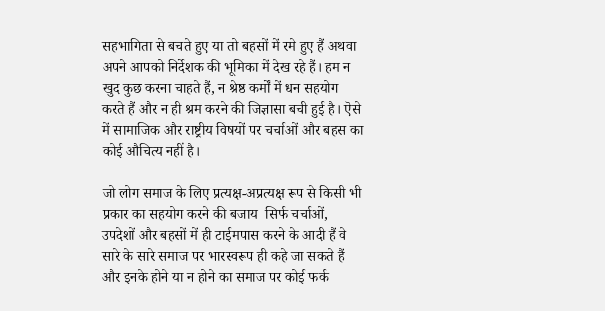सहभागिता से बचते हुए या तो बहसों में रमे हुए हैं अथवा अपने आपको निर्देशक की भूमिका में देख रहे हैं। हम न खुद कुछ करना चाहते हैं, न श्रेष्ठ कर्मों में धन सहयोग करते हैं और न ही श्रम करने की जिज्ञासा बची हुई है। ऎसे में सामाजिक और राष्ट्रीय विषयों पर चर्चाओं और बहस का कोई औचित्य नहीं है।

जो लोग समाज के लिए प्रत्यक्ष-अप्रत्यक्ष रूप से किसी भी प्रकार का सहयोग करने की बजाय  सिर्फ चर्चाओं, उपदेशों और बहसों में ही टाईमपास करने के आदी हैं वे सारे के सारे समाज पर भारस्वरूप ही कहे जा सकते हैं और इनके होने या न होने का समाज पर कोई फर्क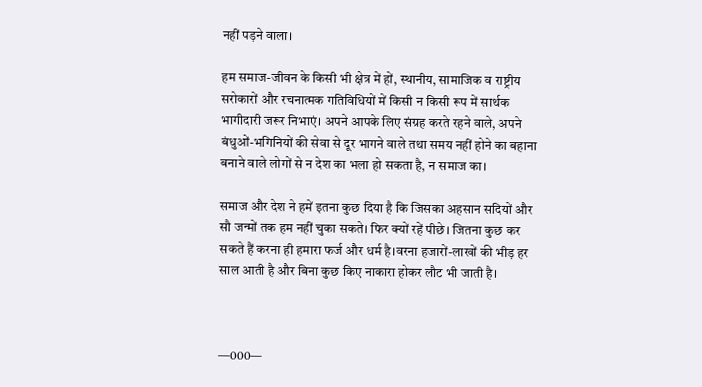नहीं पड़ने वाला।

हम समाज-जीवन के किसी भी क्षेत्र में हों, स्थानीय, सामाजिक व राष्ट्रीय सरोकारों और रचनात्मक गतिविधियों में किसी न किसी रूप में सार्थक भागीदारी जरूर निभाएं। अपने आपके लिए संग्रह करते रहने वाले, अपने बंधुओं-भगिनियों की सेवा से दूर भागने वाले तथा समय नहीं होने का बहाना बनाने वाले लोगों से न देश का भला हो सकता है, न समाज का।

समाज और देश ने हमें इतना कुछ दिया है कि जिसका अहसान सदियों और सौ जन्मों तक हम नहीं चुका सकते। फिर क्यों रहें पीछे। जितना कुछ कर सकते हैं करना ही हमारा फर्ज और धर्म है।वरना हजारों-लाखों की भीड़ हर साल आती है और बिना कुछ किए नाकारा होकर लौट भी जाती है।



—000—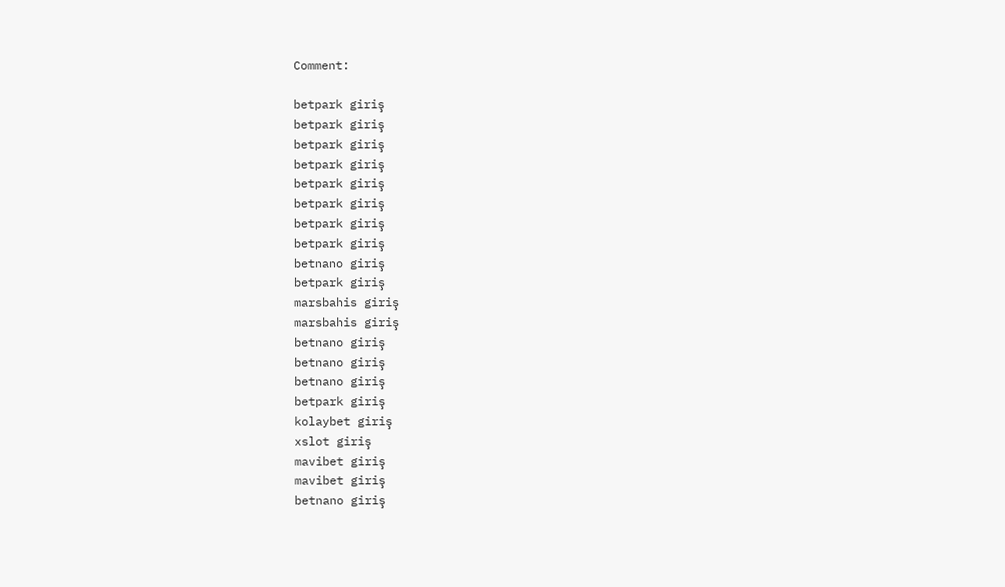Comment:

betpark giriş
betpark giriş
betpark giriş
betpark giriş
betpark giriş
betpark giriş
betpark giriş
betpark giriş
betnano giriş
betpark giriş
marsbahis giriş
marsbahis giriş
betnano giriş
betnano giriş
betnano giriş
betpark giriş
kolaybet giriş
xslot giriş
mavibet giriş
mavibet giriş
betnano giriş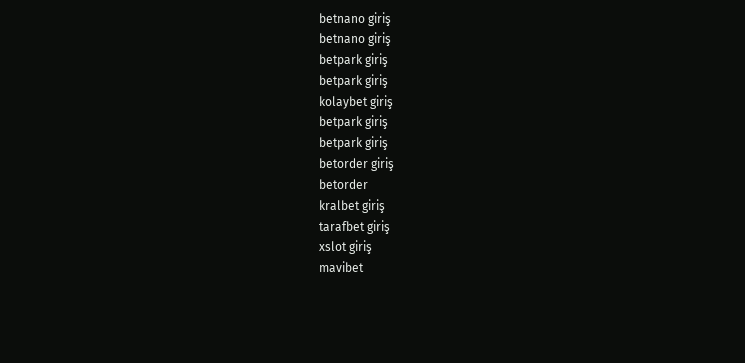betnano giriş
betnano giriş
betpark giriş
betpark giriş
kolaybet giriş
betpark giriş
betpark giriş
betorder giriş
betorder
kralbet giriş
tarafbet giriş
xslot giriş
mavibet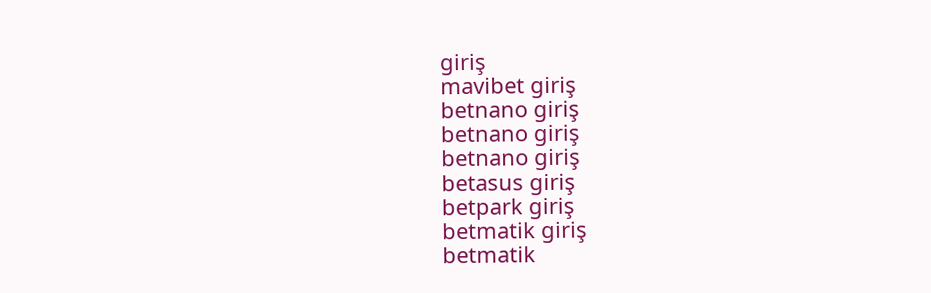giriş
mavibet giriş
betnano giriş
betnano giriş
betnano giriş
betasus giriş
betpark giriş
betmatik giriş
betmatik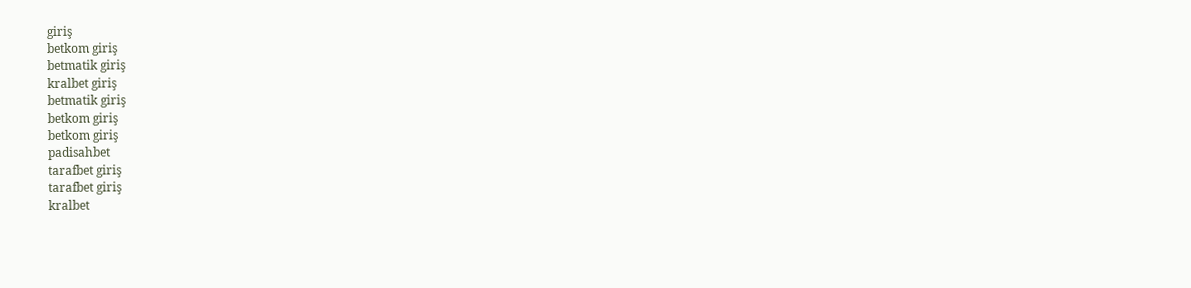giriş
betkom giriş
betmatik giriş
kralbet giriş
betmatik giriş
betkom giriş
betkom giriş
padisahbet
tarafbet giriş
tarafbet giriş
kralbet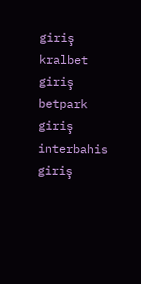giriş
kralbet giriş
betpark giriş
interbahis giriş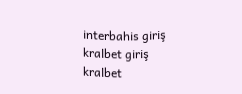interbahis giriş
kralbet giriş
kralbet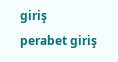giriş
perabet giriş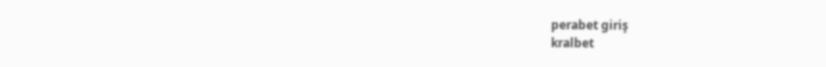perabet giriş
kralbet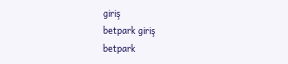giriş
betpark giriş
betpark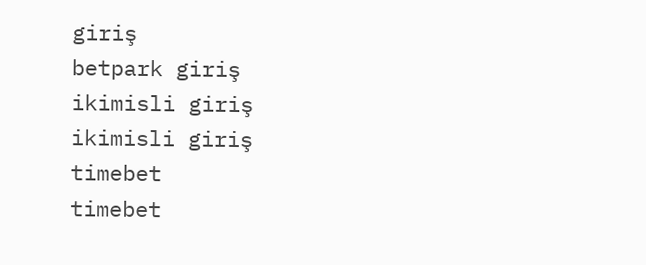giriş
betpark giriş
ikimisli giriş
ikimisli giriş
timebet
timebet